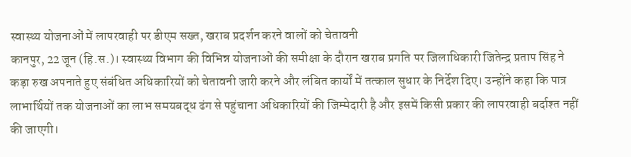स्वास्थ्य योजनाओं में लापरवाही पर डीएम सख्त, खराब प्रदर्शन करने वालों को चेतावनी
कानपुर, 22 जून (हि.स.)। स्वास्थ्य विभाग की विभिन्न योजनाओं की समीक्षा के दौरान खराब प्रगति पर जिलाधिकारी जितेन्द्र प्रताप सिंह ने कड़ा रुख अपनाते हुए संबंधित अधिकारियों को चेतावनी जारी करने और लंबित कार्यों में तत्काल सुधार के निर्देश दिए। उन्होंने कहा कि पात्र लाभार्थियों तक योजनाओं का लाभ समयबद्ध ढंग से पहुंचाना अधिकारियों की जिम्मेदारी है और इसमें किसी प्रकार की लापरवाही बर्दाश्त नहीं की जाएगी।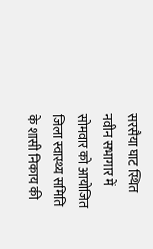सरसैया घाट स्थित नवीन सभागार में सोमवार को आयोजित जिला स्वास्थ्य समिति के शासी निकाय की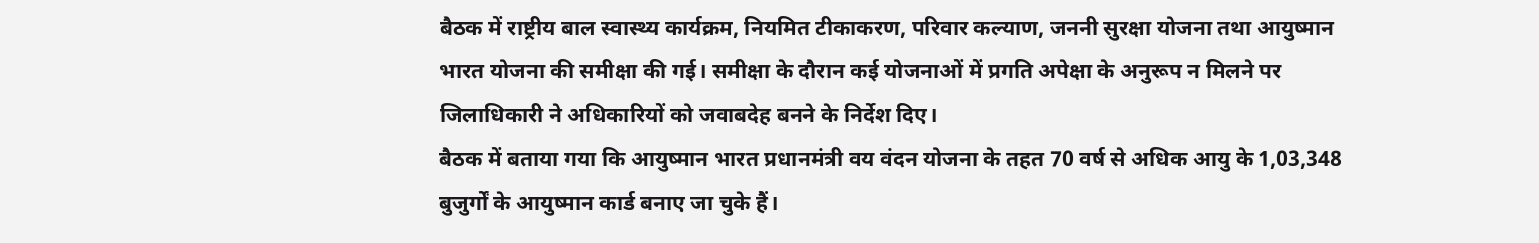बैठक में राष्ट्रीय बाल स्वास्थ्य कार्यक्रम, नियमित टीकाकरण, परिवार कल्याण, जननी सुरक्षा योजना तथा आयुष्मान भारत योजना की समीक्षा की गई। समीक्षा के दौरान कई योजनाओं में प्रगति अपेक्षा के अनुरूप न मिलने पर जिलाधिकारी ने अधिकारियों को जवाबदेह बनने के निर्देश दिए।
बैठक में बताया गया कि आयुष्मान भारत प्रधानमंत्री वय वंदन योजना के तहत 70 वर्ष से अधिक आयु के 1,03,348 बुजुर्गों के आयुष्मान कार्ड बनाए जा चुके हैं।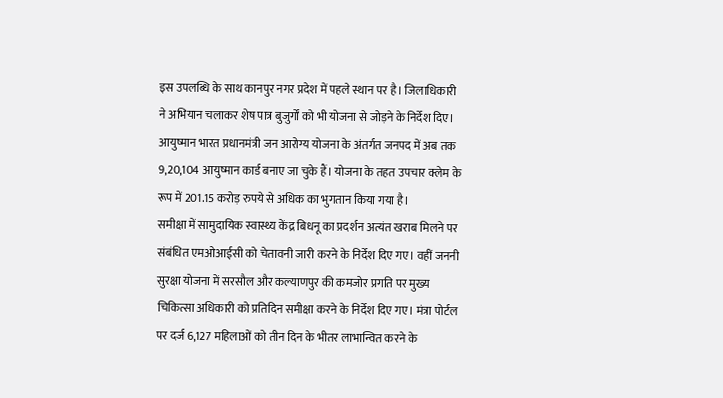इस उपलब्धि के साथ कानपुर नगर प्रदेश में पहले स्थान पर है। जिलाधिकारी ने अभियान चलाकर शेष पात्र बुजुर्गों को भी योजना से जोड़ने के निर्देश दिए।
आयुष्मान भारत प्रधानमंत्री जन आरोग्य योजना के अंतर्गत जनपद में अब तक 9,20,104 आयुष्मान कार्ड बनाए जा चुके हैं। योजना के तहत उपचार क्लेम के रूप में 201.15 करोड़ रुपये से अधिक का भुगतान किया गया है।
समीक्षा में सामुदायिक स्वास्थ्य केंद्र बिधनू का प्रदर्शन अत्यंत खराब मिलने पर संबंधित एमओआईसी को चेतावनी जारी करने के निर्देश दिए गए। वहीं जननी सुरक्षा योजना में सरसौल और कल्याणपुर की कमजोर प्रगति पर मुख्य चिकित्सा अधिकारी को प्रतिदिन समीक्षा करने के निर्देश दिए गए। मंत्रा पोर्टल पर दर्ज 6,127 महिलाओं को तीन दिन के भीतर लाभान्वित करने के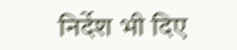निर्देश भी दिए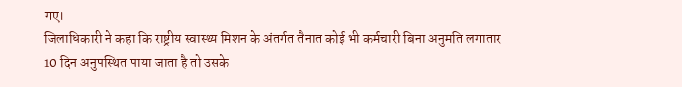गए।
जिलाधिकारी ने कहा कि राष्ट्रीय स्वास्थ्य मिशन के अंतर्गत तैनात कोई भी कर्मचारी बिना अनुमति लगातार 10 दिन अनुपस्थित पाया जाता है तो उसके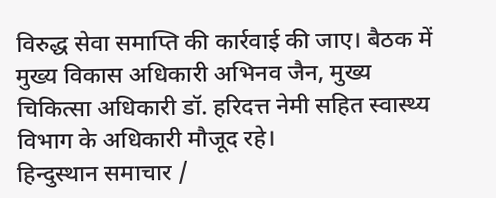विरुद्ध सेवा समाप्ति की कार्रवाई की जाए। बैठक में मुख्य विकास अधिकारी अभिनव जैन, मुख्य चिकित्सा अधिकारी डॉ. हरिदत्त नेमी सहित स्वास्थ्य विभाग के अधिकारी मौजूद रहे।
हिन्दुस्थान समाचार /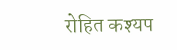रोहित कश्यप